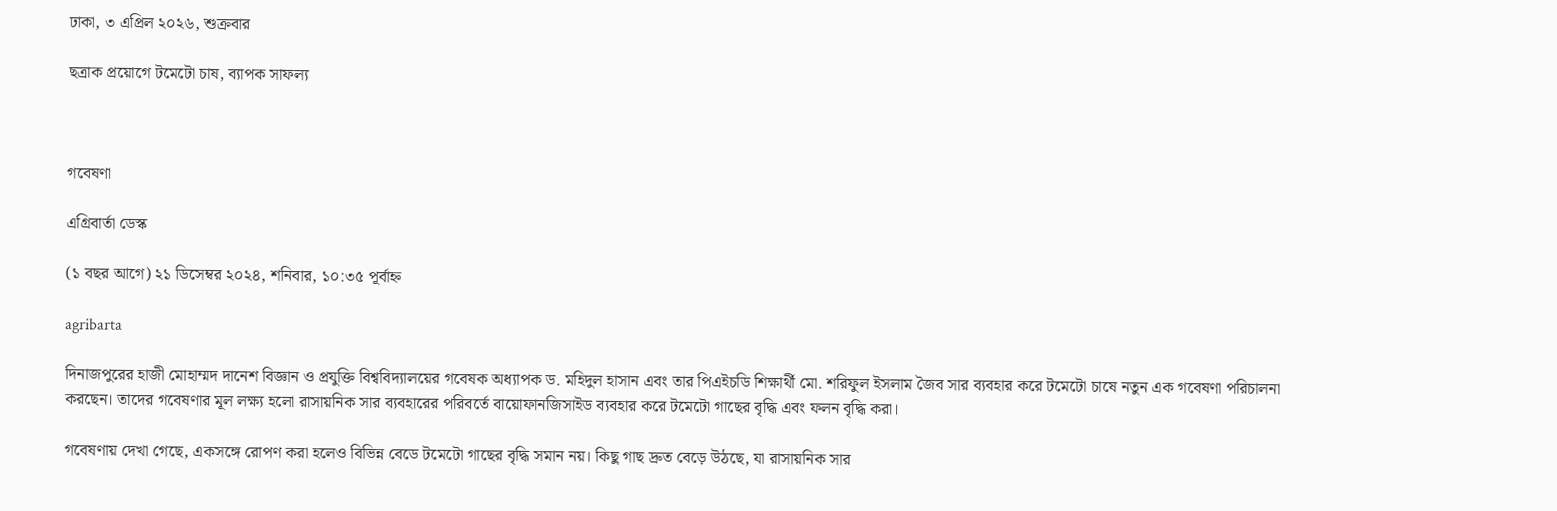ঢাকা, ৩ এপ্রিল ২০২৬, শুক্রবার

ছত্রাক প্রয়োগে টমেটো চাষ, ব্যাপক সাফল্য



গবেষণা

এগ্রিবার্তা ডেস্ক

(১ বছর আগে) ২১ ডিসেম্বর ২০২৪, শনিবার, ১০:৩৫ পূর্বাহ্ন

agribarta

দিনাজপুরের হাজী মোহাম্মদ দানেশ বিজ্ঞান ও প্রযুক্তি বিশ্ববিদ্যালয়ের গবেষক অধ্যাপক ড. মহিদুল হাসান এবং তার পিএইচডি শিক্ষার্থী মো. শরিফুল ইসলাম জৈব সার ব্যবহার করে টমেটো চাষে নতুন এক গবেষণা পরিচালনা করছেন। তাদের গবেষণার মূল লক্ষ্য হলো রাসায়নিক সার ব্যবহারের পরিবর্তে বায়োফানজিসাইড ব্যবহার করে টমেটো গাছের বৃদ্ধি এবং ফলন বৃদ্ধি করা।

গবেষণায় দেখা গেছে, একসঙ্গে রোপণ করা হলেও বিভিন্ন বেডে টমেটো গাছের বৃদ্ধি সমান নয়। কিছু গাছ দ্রুত বেড়ে উঠছে, যা রাসায়নিক সার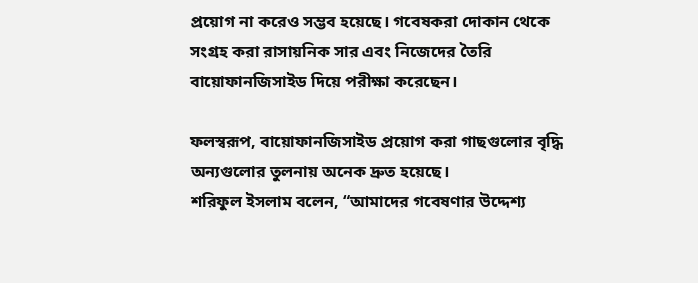প্রয়োগ না করেও সম্ভব হয়েছে। গবেষকরা দোকান থেকে সংগ্রহ করা রাসায়নিক সার এবং নিজেদের তৈরি বায়োফানজিসাইড দিয়ে পরীক্ষা করেছেন।

ফলস্বরূপ, বায়োফানজিসাইড প্রয়োগ করা গাছগুলোর বৃদ্ধি অন্যগুলোর তুলনায় অনেক দ্রুত হয়েছে।
শরিফুল ইসলাম বলেন, “আমাদের গবেষণার উদ্দেশ্য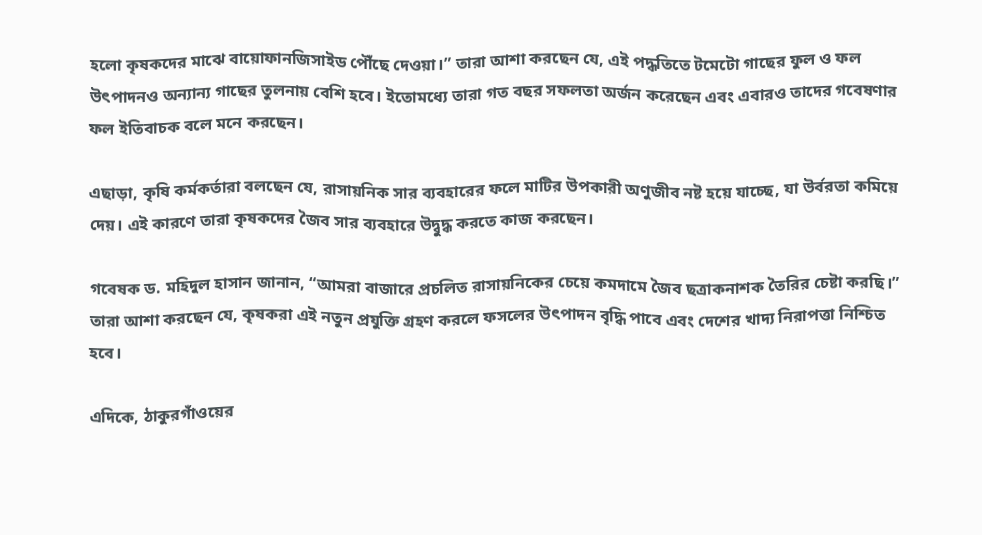হলো কৃষকদের মাঝে বায়োফানজিসাইড পৌঁছে দেওয়া।” তারা আশা করছেন যে, এই পদ্ধতিতে টমেটো গাছের ফুল ও ফল উৎপাদনও অন্যান্য গাছের তুলনায় বেশি হবে। ইতোমধ্যে তারা গত বছর সফলতা অর্জন করেছেন এবং এবারও তাদের গবেষণার ফল ইতিবাচক বলে মনে করছেন।

এছাড়া, কৃষি কর্মকর্তারা বলছেন যে, রাসায়নিক সার ব্যবহারের ফলে মাটির উপকারী অণুজীব নষ্ট হয়ে যাচ্ছে, যা উর্বরতা কমিয়ে দেয়। এই কারণে তারা কৃষকদের জৈব সার ব্যবহারে উদ্বুদ্ধ করতে কাজ করছেন।

গবেষক ড. মহিদুল হাসান জানান, “আমরা বাজারে প্রচলিত রাসায়নিকের চেয়ে কমদামে জৈব ছত্রাকনাশক তৈরির চেষ্টা করছি।” তারা আশা করছেন যে, কৃষকরা এই নতুন প্রযুক্তি গ্রহণ করলে ফসলের উৎপাদন বৃদ্ধি পাবে এবং দেশের খাদ্য নিরাপত্তা নিশ্চিত হবে।

এদিকে, ঠাকুরগাঁওয়ের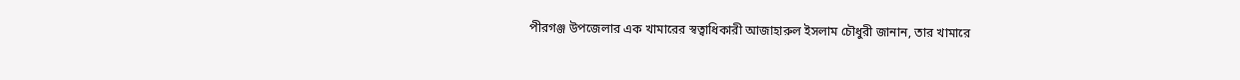পীরগঞ্জ উপজেলার এক খামারের স্বত্বাধিকারী আজাহারুল ইসলাম চৌধুরী জানান, তার খামারে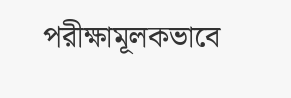পরীক্ষামূলকভাবে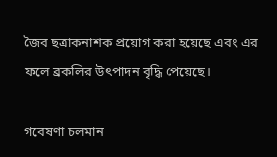জৈব ছত্রাকনাশক প্রয়োগ করা হয়েছে এবং এর ফলে ব্রকলির উৎপাদন বৃদ্ধি পেয়েছে।

গবেষণা চলমান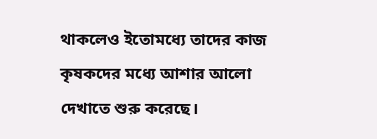থাকলেও ইতোমধ্যে তাদের কাজ কৃষকদের মধ্যে আশার আলো দেখাতে শুরু করেছে।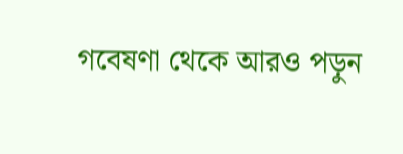গবেষণা থেকে আরও পড়ুন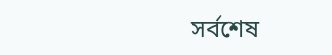সর্বশেষ